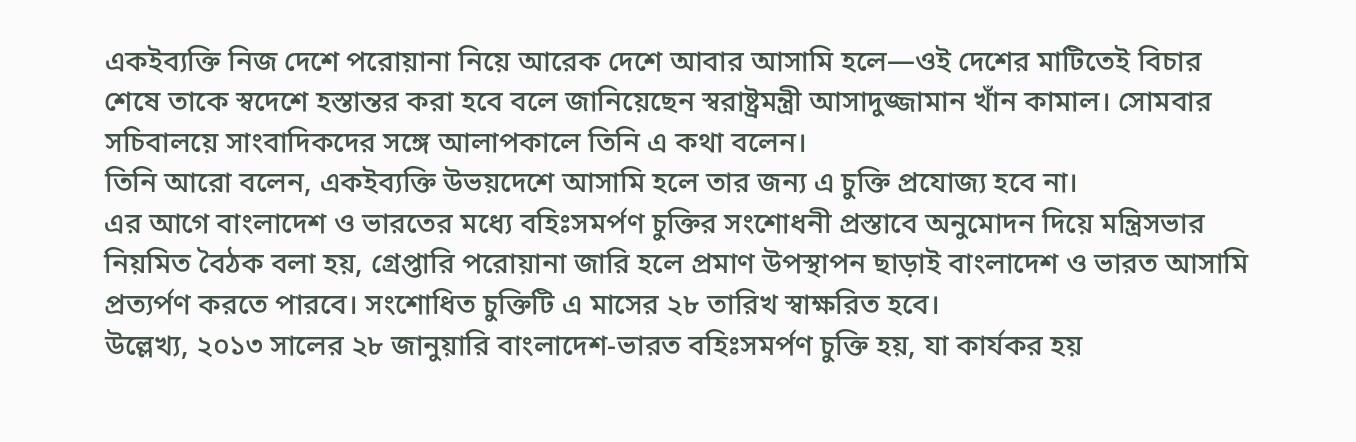একইব্যক্তি নিজ দেশে পরোয়ানা নিয়ে আরেক দেশে আবার আসামি হলে—ওই দেশের মাটিতেই বিচার শেষে তাকে স্বদেশে হস্তান্তর করা হবে বলে জানিয়েছেন স্বরাষ্ট্রমন্ত্রী আসাদুজ্জামান খাঁন কামাল। সোমবার সচিবালয়ে সাংবাদিকদের সঙ্গে আলাপকালে তিনি এ কথা বলেন।
তিনি আরো বলেন, একইব্যক্তি উভয়দেশে আসামি হলে তার জন্য এ চুক্তি প্রযোজ্য হবে না।
এর আগে বাংলাদেশ ও ভারতের মধ্যে বহিঃসমর্পণ চুক্তির সংশোধনী প্রস্তাবে অনুমোদন দিয়ে মন্ত্রিসভার নিয়মিত বৈঠক বলা হয়, গ্রেপ্তারি পরোয়ানা জারি হলে প্রমাণ উপস্থাপন ছাড়াই বাংলাদেশ ও ভারত আসামি প্রত্যর্পণ করতে পারবে। সংশোধিত চুক্তিটি এ মাসের ২৮ তারিখ স্বাক্ষরিত হবে।
উল্লেখ্য, ২০১৩ সালের ২৮ জানুয়ারি বাংলাদেশ-ভারত বহিঃসমর্পণ চুক্তি হয়, যা কার্যকর হয়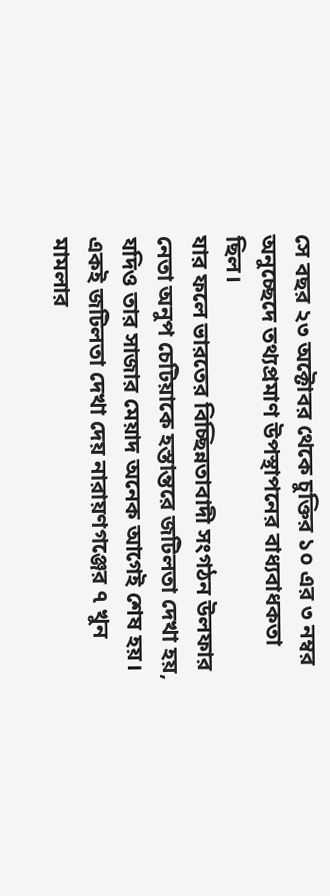সে বছর ২৩ অক্টোবর থেকে চুক্তির ১০ এর ৩ নম্বর অনুচ্ছেদে তথ্যপ্রমাণ উপস্থাপনের বাধ্যবাধকতা ছিল।
যার ফলে ভারতের বিচ্ছিন্নতাবাদী সংগঠন উলফার নেতা অনুপ চেটিয়াকে হস্তান্তরে জটিলতা দেখা হয়, যদিও তার সাজার মেয়াদ অনেক আগেই শেষ হয়। একই জটিলতা দেখা দেয় নারায়ণগঞ্জের ৭ খুন মামলার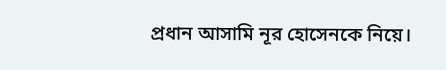প্রধান আসামি নূর হোসেনকে নিয়ে।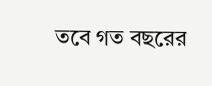তবে গত বছরের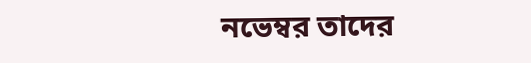নভেম্বর তাদের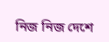নিজ নিজ দেশে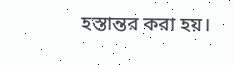হস্তান্তর করা হয়।